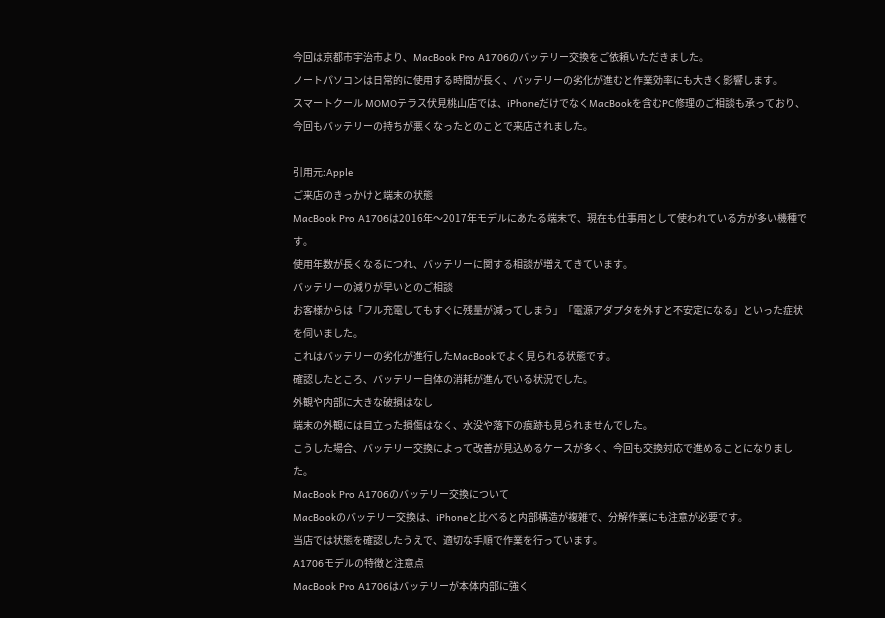今回は京都市宇治市より、MacBook Pro A1706のバッテリー交換をご依頼いただきました。
ノートパソコンは日常的に使用する時間が長く、バッテリーの劣化が進むと作業効率にも大きく影響します。
スマートクール MOMOテラス伏見桃山店では、iPhoneだけでなくMacBookを含むPC修理のご相談も承っており、今回もバッテリーの持ちが悪くなったとのことで来店されました。

引用元:Apple
ご来店のきっかけと端末の状態
MacBook Pro A1706は2016年〜2017年モデルにあたる端末で、現在も仕事用として使われている方が多い機種です。
使用年数が長くなるにつれ、バッテリーに関する相談が増えてきています。
バッテリーの減りが早いとのご相談
お客様からは「フル充電してもすぐに残量が減ってしまう」「電源アダプタを外すと不安定になる」といった症状を伺いました。
これはバッテリーの劣化が進行したMacBookでよく見られる状態です。
確認したところ、バッテリー自体の消耗が進んでいる状況でした。
外観や内部に大きな破損はなし
端末の外観には目立った損傷はなく、水没や落下の痕跡も見られませんでした。
こうした場合、バッテリー交換によって改善が見込めるケースが多く、今回も交換対応で進めることになりました。
MacBook Pro A1706のバッテリー交換について
MacBookのバッテリー交換は、iPhoneと比べると内部構造が複雑で、分解作業にも注意が必要です。
当店では状態を確認したうえで、適切な手順で作業を行っています。
A1706モデルの特徴と注意点
MacBook Pro A1706はバッテリーが本体内部に強く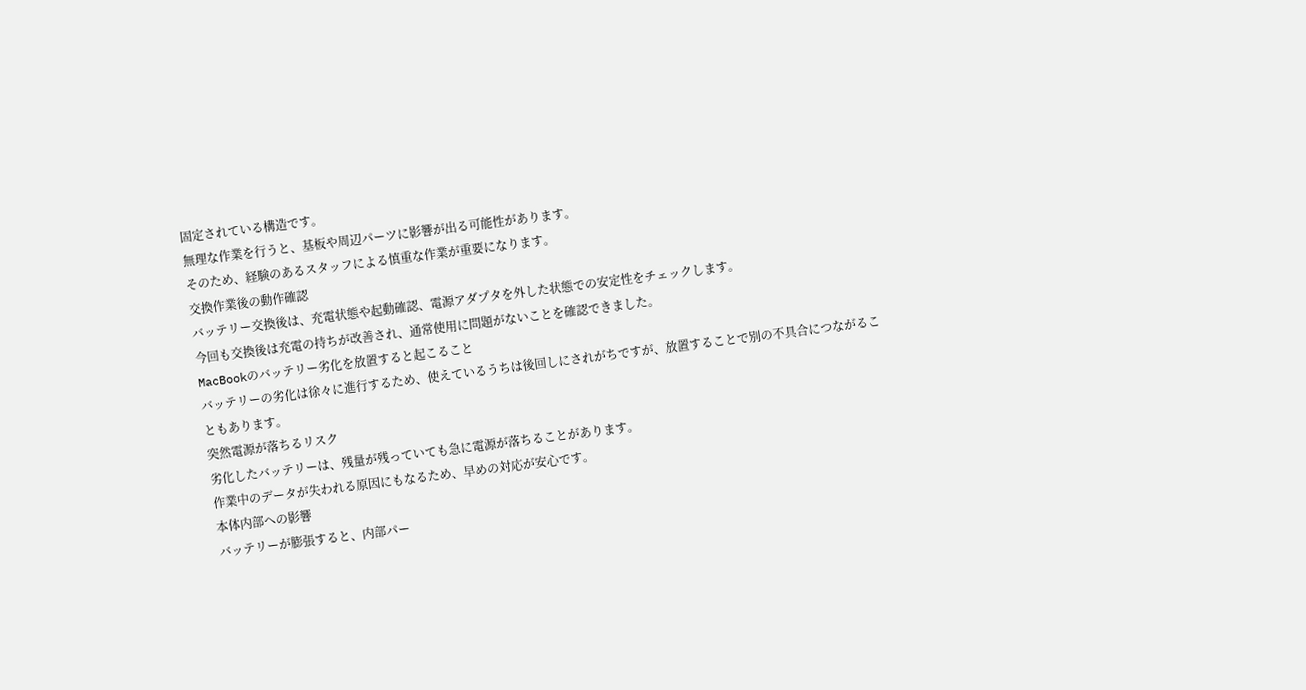固定されている構造です。
無理な作業を行うと、基板や周辺パーツに影響が出る可能性があります。
そのため、経験のあるスタッフによる慎重な作業が重要になります。
交換作業後の動作確認
バッテリー交換後は、充電状態や起動確認、電源アダプタを外した状態での安定性をチェックします。
今回も交換後は充電の持ちが改善され、通常使用に問題がないことを確認できました。
MacBookのバッテリー劣化を放置すると起こること
バッテリーの劣化は徐々に進行するため、使えているうちは後回しにされがちですが、放置することで別の不具合につながることもあります。
突然電源が落ちるリスク
劣化したバッテリーは、残量が残っていても急に電源が落ちることがあります。
作業中のデータが失われる原因にもなるため、早めの対応が安心です。
本体内部への影響
バッテリーが膨張すると、内部パー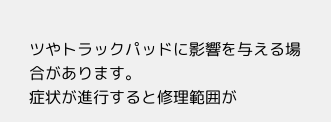ツやトラックパッドに影響を与える場合があります。
症状が進行すると修理範囲が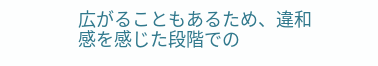広がることもあるため、違和感を感じた段階での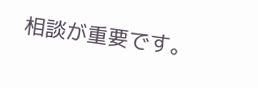相談が重要です。